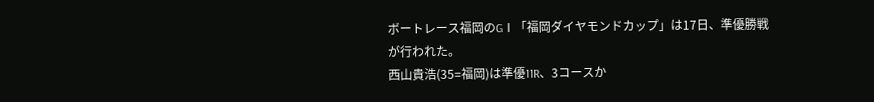ボートレース福岡のGⅠ「福岡ダイヤモンドカップ」は17日、準優勝戦が行われた。
西山貴浩(35=福岡)は準優11R、3コースか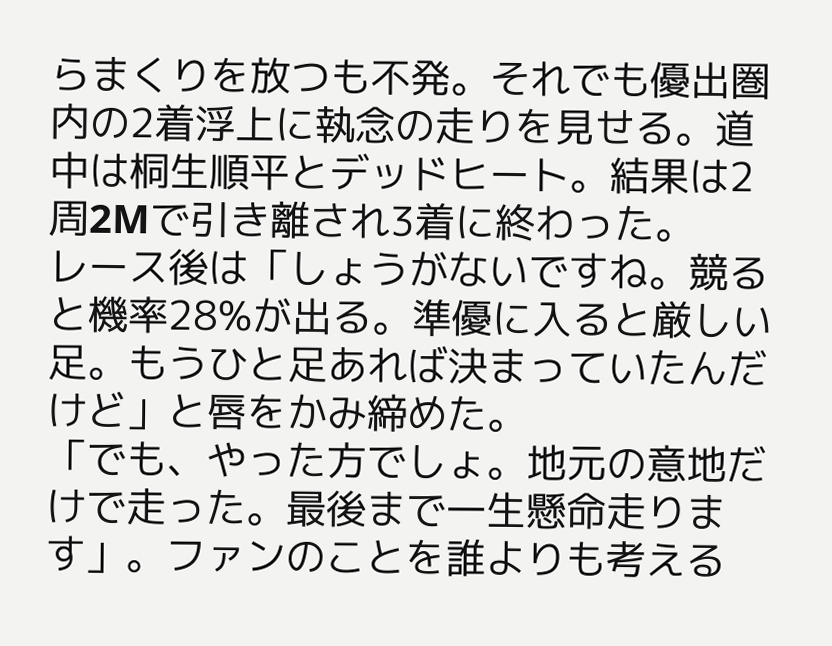らまくりを放つも不発。それでも優出圏内の2着浮上に執念の走りを見せる。道中は桐生順平とデッドヒート。結果は2周2Mで引き離され3着に終わった。
レース後は「しょうがないですね。競ると機率28%が出る。準優に入ると厳しい足。もうひと足あれば決まっていたんだけど」と唇をかみ締めた。
「でも、やった方でしょ。地元の意地だけで走った。最後まで一生懸命走ります」。ファンのことを誰よりも考える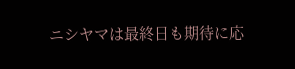ニシヤマは最終日も期待に応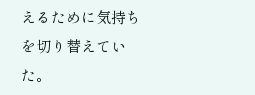えるために気持ちを切り替えていた。